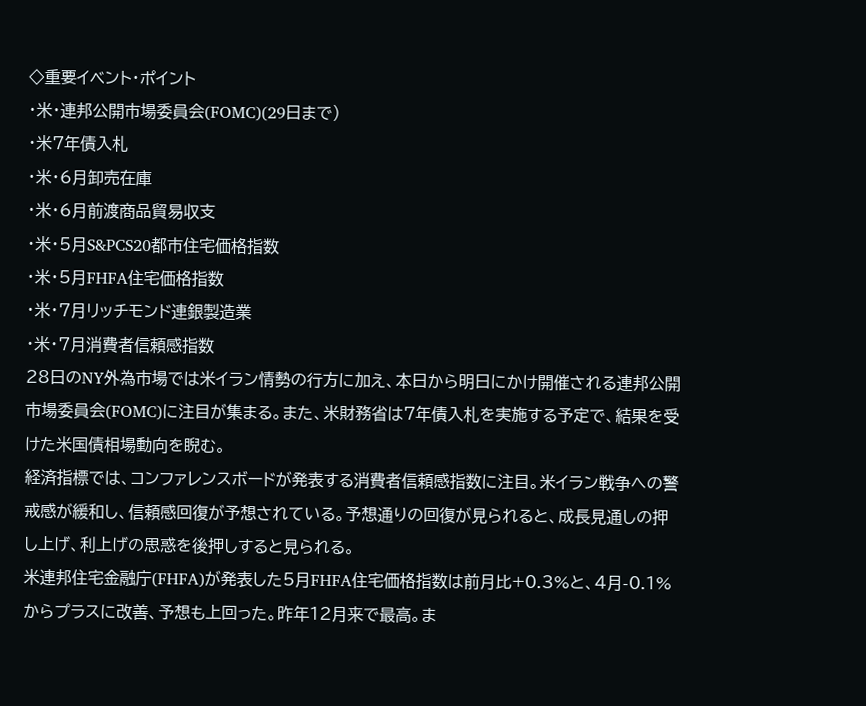◇重要イベント・ポイント
・米・連邦公開市場委員会(FOMC)(29日まで)
・米7年債入札
・米・6月卸売在庫
・米・6月前渡商品貿易収支
・米・5月S&PCS20都市住宅価格指数
・米・5月FHFA住宅価格指数
・米・7月リッチモンド連銀製造業
・米・7月消費者信頼感指数
28日のNY外為市場では米イラン情勢の行方に加え、本日から明日にかけ開催される連邦公開市場委員会(FOMC)に注目が集まる。また、米財務省は7年債入札を実施する予定で、結果を受けた米国債相場動向を睨む。
経済指標では、コンファレンスボードが発表する消費者信頼感指数に注目。米イラン戦争への警戒感が緩和し、信頼感回復が予想されている。予想通りの回復が見られると、成長見通しの押し上げ、利上げの思惑を後押しすると見られる。
米連邦住宅金融庁(FHFA)が発表した5月FHFA住宅価格指数は前月比+0.3%と、4月-0.1%からプラスに改善、予想も上回った。昨年12月来で最高。ま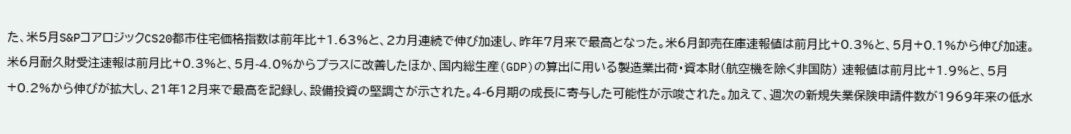た、米5月S&PコアロジックCS20都市住宅価格指数は前年比+1.63%と、2カ月連続で伸び加速し、昨年7月来で最高となった。米6月卸売在庫速報値は前月比+0.3%と、5月+0.1%から伸び加速。米6月耐久財受注速報は前月比+0.3%と、5月-4.0%からプラスに改善したほか、国内総生産(GDP)の算出に用いる製造業出荷・資本財(航空機を除く非国防) 速報値は前月比+1.9%と、5月+0.2%から伸びが拡大し、21年12月来で最高を記録し、設備投資の堅調さが示された。4-6月期の成長に寄与した可能性が示唆された。加えて、週次の新規失業保険申請件数が1969年来の低水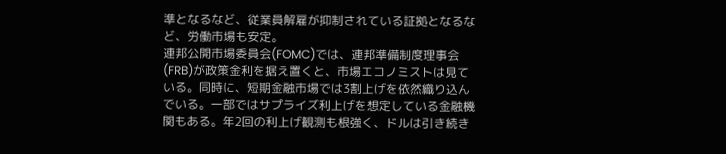準となるなど、従業員解雇が抑制されている証拠となるなど、労働市場も安定。
連邦公開市場委員会(FOMC)では、連邦準備制度理事会(FRB)が政策金利を据え置くと、市場エコノミストは見ている。同時に、短期金融市場では3割上げを依然織り込んでいる。一部ではサプライズ利上げを想定している金融機関もある。年2回の利上げ観測も根強く、ドルは引き続き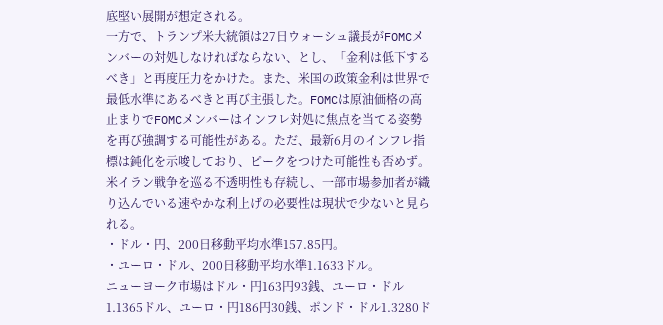底堅い展開が想定される。
一方で、トランプ米大統領は27日ウォーシュ議長がFOMCメンバーの対処しなければならない、とし、「金利は低下するべき」と再度圧力をかけた。また、米国の政策金利は世界で最低水準にあるべきと再び主張した。FOMCは原油価格の高止まりでFOMCメンバーはインフレ対処に焦点を当てる姿勢を再び強調する可能性がある。ただ、最新6月のインフレ指標は鈍化を示唆しており、ピークをつけた可能性も否めず。米イラン戦争を巡る不透明性も存続し、一部市場参加者が織り込んでいる速やかな利上げの必要性は現状で少ないと見られる。
・ドル・円、200日移動平均水準157.85円。
・ユーロ・ドル、200日移動平均水準1.1633ドル。
ニューヨーク市場はドル・円163円93銭、ユーロ・ドル1.1365ドル、ユーロ・円186円30銭、ポンド・ドル1.3280ド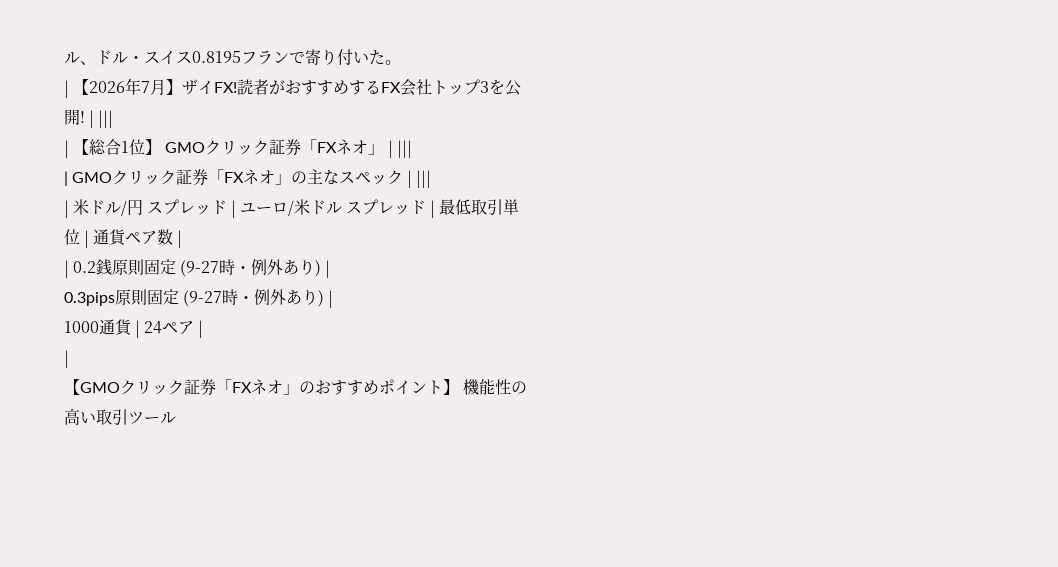ル、ドル・スイス0.8195フランで寄り付いた。
| 【2026年7月】ザイFX!読者がおすすめするFX会社トップ3を公開! | |||
| 【総合1位】 GMOクリック証券「FXネオ」 | |||
| GMOクリック証券「FXネオ」の主なスペック | |||
| 米ドル/円 スプレッド | ユーロ/米ドル スプレッド | 最低取引単位 | 通貨ペア数 |
| 0.2銭原則固定 (9-27時・例外あり) |
0.3pips原則固定 (9-27時・例外あり) |
1000通貨 | 24ペア |
|
【GMOクリック証券「FXネオ」のおすすめポイント】 機能性の高い取引ツール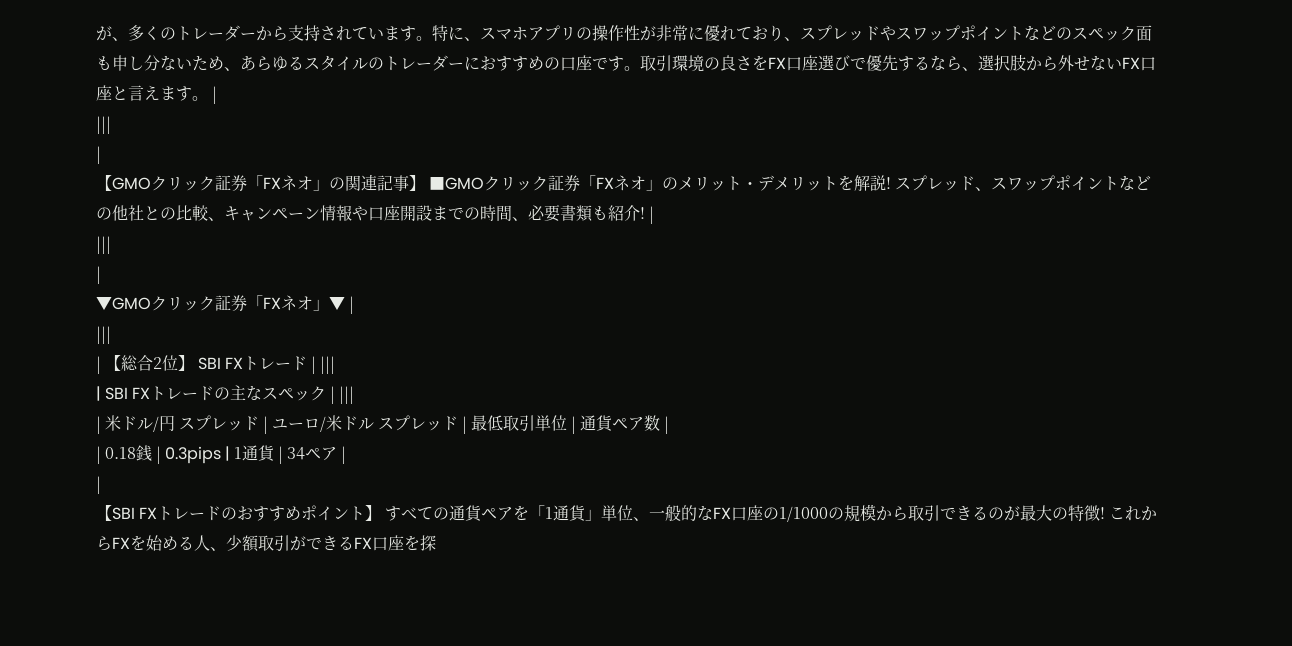が、多くのトレーダーから支持されています。特に、スマホアプリの操作性が非常に優れており、スプレッドやスワップポイントなどのスペック面も申し分ないため、あらゆるスタイルのトレーダーにおすすめの口座です。取引環境の良さをFX口座選びで優先するなら、選択肢から外せないFX口座と言えます。 |
|||
|
【GMOクリック証券「FXネオ」の関連記事】 ■GMOクリック証券「FXネオ」のメリット・デメリットを解説! スプレッド、スワップポイントなどの他社との比較、キャンペーン情報や口座開設までの時間、必要書類も紹介! |
|||
|
▼GMOクリック証券「FXネオ」▼ |
|||
| 【総合2位】 SBI FXトレード | |||
| SBI FXトレードの主なスペック | |||
| 米ドル/円 スプレッド | ユーロ/米ドル スプレッド | 最低取引単位 | 通貨ペア数 |
| 0.18銭 | 0.3pips | 1通貨 | 34ペア |
|
【SBI FXトレードのおすすめポイント】 すべての通貨ペアを「1通貨」単位、一般的なFX口座の1/1000の規模から取引できるのが最大の特徴! これからFXを始める人、少額取引ができるFX口座を探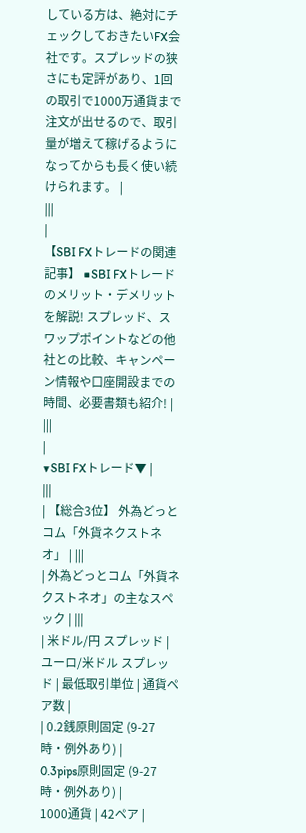している方は、絶対にチェックしておきたいFX会社です。スプレッドの狭さにも定評があり、1回の取引で1000万通貨まで注文が出せるので、取引量が増えて稼げるようになってからも長く使い続けられます。 |
|||
|
【SBI FXトレードの関連記事】 ■SBI FXトレードのメリット・デメリットを解説! スプレッド、スワップポイントなどの他社との比較、キャンペーン情報や口座開設までの時間、必要書類も紹介! |
|||
|
▼SBI FXトレード▼ |
|||
| 【総合3位】 外為どっとコム「外貨ネクストネオ」 | |||
| 外為どっとコム「外貨ネクストネオ」の主なスペック | |||
| 米ドル/円 スプレッド | ユーロ/米ドル スプレッド | 最低取引単位 | 通貨ペア数 |
| 0.2銭原則固定 (9-27時・例外あり) |
0.3pips原則固定 (9-27時・例外あり) |
1000通貨 | 42ペア |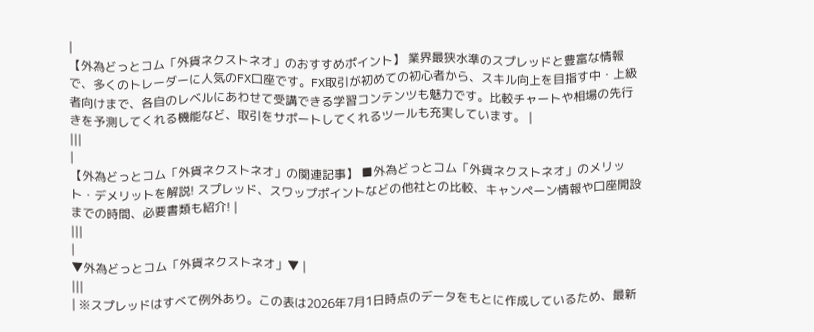|
【外為どっとコム「外貨ネクストネオ」のおすすめポイント】 業界最狭水準のスプレッドと豊富な情報で、多くのトレーダーに人気のFX口座です。FX取引が初めての初心者から、スキル向上を目指す中・上級者向けまで、各自のレベルにあわせて受講できる学習コンテンツも魅力です。比較チャートや相場の先行きを予測してくれる機能など、取引をサポートしてくれるツールも充実しています。 |
|||
|
【外為どっとコム「外貨ネクストネオ」の関連記事】 ■外為どっとコム「外貨ネクストネオ」のメリット・デメリットを解説! スプレッド、スワップポイントなどの他社との比較、キャンペーン情報や口座開設までの時間、必要書類も紹介! |
|||
|
▼外為どっとコム「外貨ネクストネオ」▼ |
|||
| ※スプレッドはすべて例外あり。この表は2026年7月1日時点のデータをもとに作成しているため、最新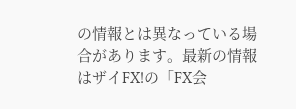の情報とは異なっている場合があります。最新の情報はザイFX!の「FX会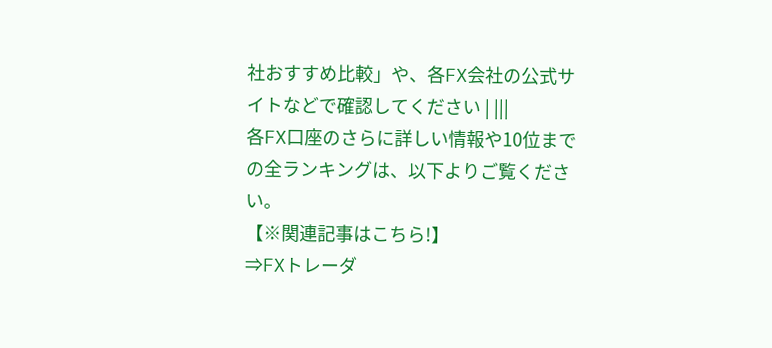社おすすめ比較」や、各FX会社の公式サイトなどで確認してください | |||
各FX口座のさらに詳しい情報や10位までの全ランキングは、以下よりご覧ください。
【※関連記事はこちら!】
⇒FXトレーダ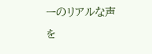ーのリアルな声を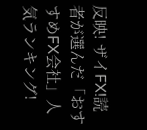反映! ザイFX!読者が選んだ「おすすめFX会社」人気ランキング!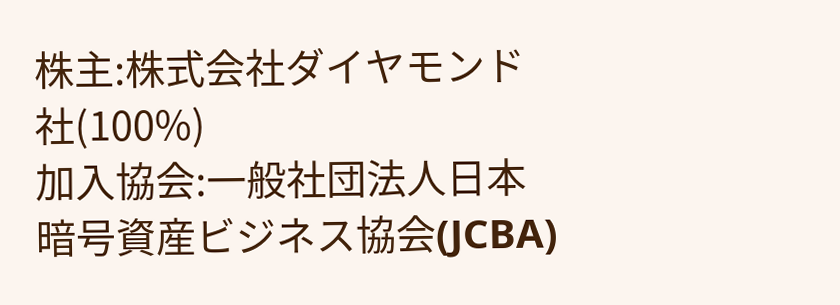株主:株式会社ダイヤモンド社(100%)
加入協会:一般社団法人日本暗号資産ビジネス協会(JCBA)